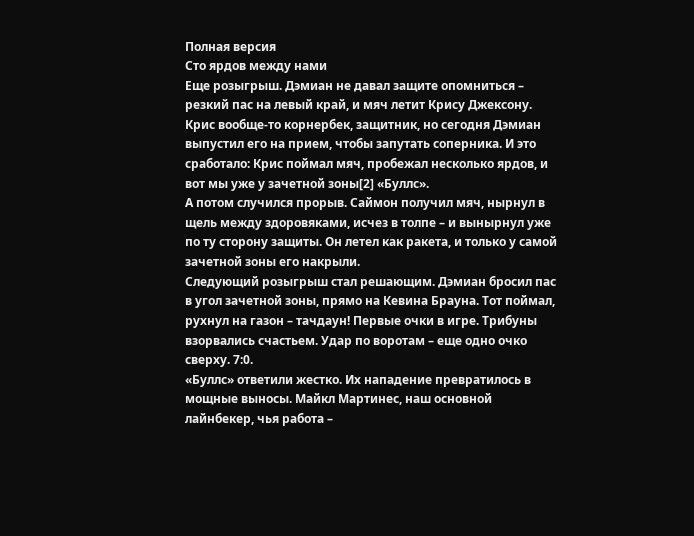Полная версия
Сто ярдов между нами
Еще розыгрыш. Дэмиан не давал защите опомниться – резкий пас на левый край, и мяч летит Крису Джексону. Крис вообще-то корнербек, защитник, но сегодня Дэмиан выпустил его на прием, чтобы запутать соперника. И это сработало: Крис поймал мяч, пробежал несколько ярдов, и вот мы уже у зачетной зоны[2] «Буллс».
А потом случился прорыв. Саймон получил мяч, нырнул в щель между здоровяками, исчез в толпе – и вынырнул уже по ту сторону защиты. Он летел как ракета, и только у самой зачетной зоны его накрыли.
Следующий розыгрыш стал решающим. Дэмиан бросил пас в угол зачетной зоны, прямо на Кевина Брауна. Тот поймал, рухнул на газон – тачдаун! Первые очки в игре. Трибуны взорвались счастьем. Удар по воротам – еще одно очко сверху. 7:0.
«Буллс» ответили жестко. Их нападение превратилось в мощные выносы. Майкл Мартинес, наш основной лайнбекер, чья работа –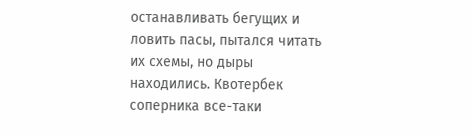останавливать бегущих и ловить пасы, пытался читать их схемы, но дыры находились. Квотербек соперника все-таки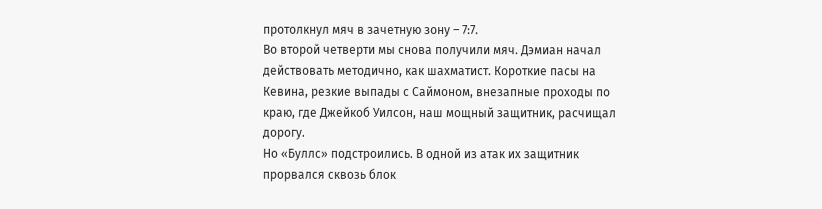протолкнул мяч в зачетную зону – 7:7.
Во второй четверти мы снова получили мяч. Дэмиан начал действовать методично, как шахматист. Короткие пасы на Кевина, резкие выпады с Саймоном, внезапные проходы по краю, где Джейкоб Уилсон, наш мощный защитник, расчищал дорогу.
Но «Буллс» подстроились. В одной из атак их защитник прорвался сквозь блок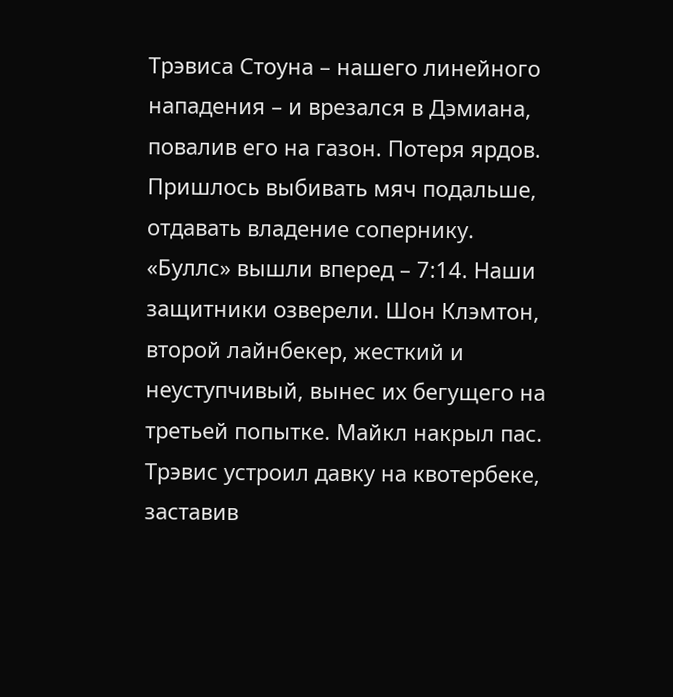Трэвиса Стоуна – нашего линейного нападения – и врезался в Дэмиана, повалив его на газон. Потеря ярдов. Пришлось выбивать мяч подальше, отдавать владение сопернику.
«Буллс» вышли вперед – 7:14. Наши защитники озверели. Шон Клэмтон, второй лайнбекер, жесткий и неуступчивый, вынес их бегущего на третьей попытке. Майкл накрыл пас. Трэвис устроил давку на квотербеке, заставив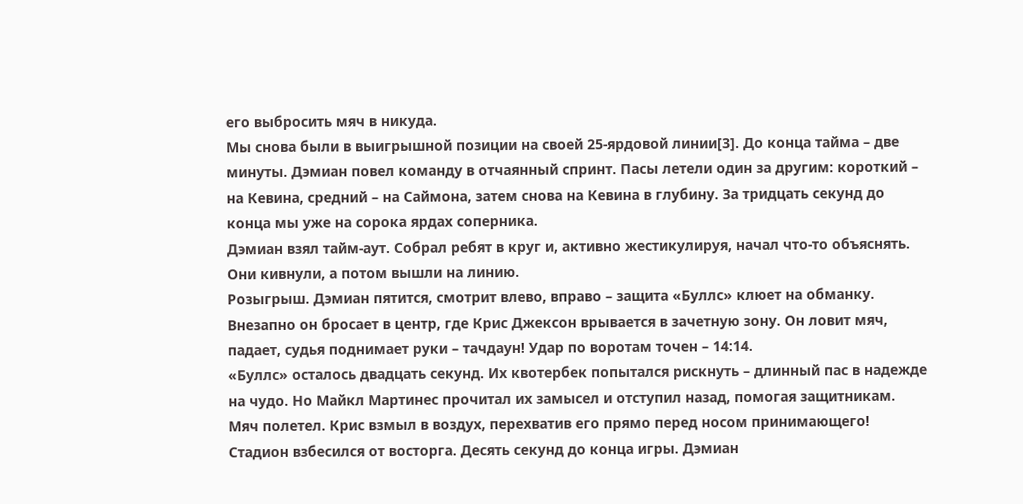его выбросить мяч в никуда.
Мы снова были в выигрышной позиции на своей 25-ярдовой линии[3]. До конца тайма – две минуты. Дэмиан повел команду в отчаянный спринт. Пасы летели один за другим: короткий – на Кевина, средний – на Саймона, затем снова на Кевина в глубину. За тридцать секунд до конца мы уже на сорока ярдах соперника.
Дэмиан взял тайм-аут. Собрал ребят в круг и, активно жестикулируя, начал что-то объяснять. Они кивнули, а потом вышли на линию.
Розыгрыш. Дэмиан пятится, смотрит влево, вправо – защита «Буллс» клюет на обманку. Внезапно он бросает в центр, где Крис Джексон врывается в зачетную зону. Он ловит мяч, падает, судья поднимает руки – тачдаун! Удар по воротам точен – 14:14.
«Буллс» осталось двадцать секунд. Их квотербек попытался рискнуть – длинный пас в надежде на чудо. Но Майкл Мартинес прочитал их замысел и отступил назад, помогая защитникам. Мяч полетел. Крис взмыл в воздух, перехватив его прямо перед носом принимающего!
Стадион взбесился от восторга. Десять секунд до конца игры. Дэмиан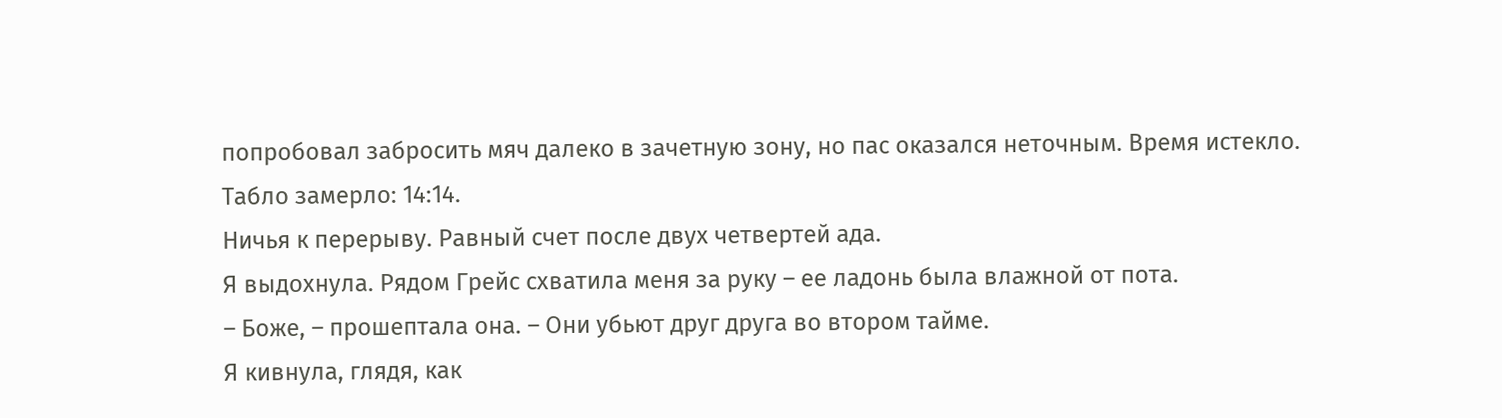попробовал забросить мяч далеко в зачетную зону, но пас оказался неточным. Время истекло.
Табло замерло: 14:14.
Ничья к перерыву. Равный счет после двух четвертей ада.
Я выдохнула. Рядом Грейс схватила меня за руку – ее ладонь была влажной от пота.
– Боже, – прошептала она. – Они убьют друг друга во втором тайме.
Я кивнула, глядя, как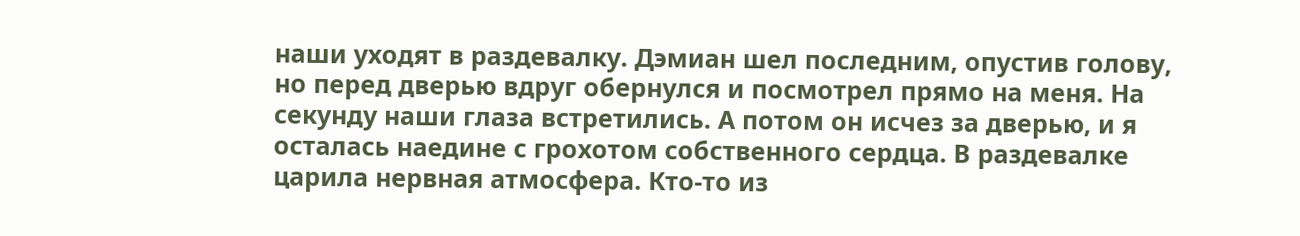наши уходят в раздевалку. Дэмиан шел последним, опустив голову, но перед дверью вдруг обернулся и посмотрел прямо на меня. На секунду наши глаза встретились. А потом он исчез за дверью, и я осталась наедине с грохотом собственного сердца. В раздевалке царила нервная атмосфера. Кто-то из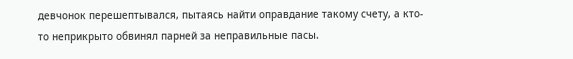девчонок перешептывался, пытаясь найти оправдание такому счету, а кто-то неприкрыто обвинял парней за неправильные пасы.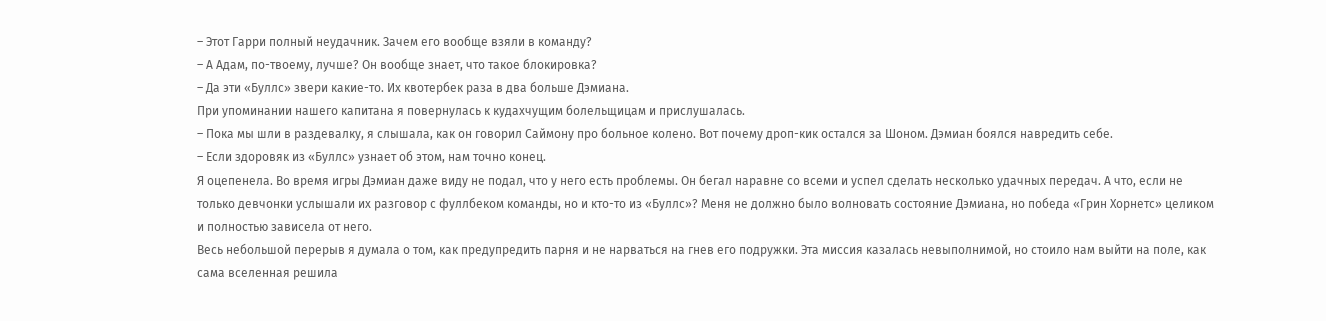– Этот Гарри полный неудачник. Зачем его вообще взяли в команду?
– А Адам, по-твоему, лучше? Он вообще знает, что такое блокировка?
– Да эти «Буллс» звери какие-то. Их квотербек раза в два больше Дэмиана.
При упоминании нашего капитана я повернулась к кудахчущим болельщицам и прислушалась.
– Пока мы шли в раздевалку, я слышала, как он говорил Саймону про больное колено. Вот почему дроп-кик остался за Шоном. Дэмиан боялся навредить себе.
– Если здоровяк из «Буллс» узнает об этом, нам точно конец.
Я оцепенела. Во время игры Дэмиан даже виду не подал, что у него есть проблемы. Он бегал наравне со всеми и успел сделать несколько удачных передач. А что, если не только девчонки услышали их разговор с фуллбеком команды, но и кто-то из «Буллс»? Меня не должно было волновать состояние Дэмиана, но победа «Грин Хорнетс» целиком и полностью зависела от него.
Весь небольшой перерыв я думала о том, как предупредить парня и не нарваться на гнев его подружки. Эта миссия казалась невыполнимой, но стоило нам выйти на поле, как сама вселенная решила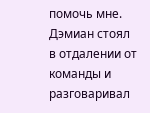помочь мне.
Дэмиан стоял в отдалении от команды и разговаривал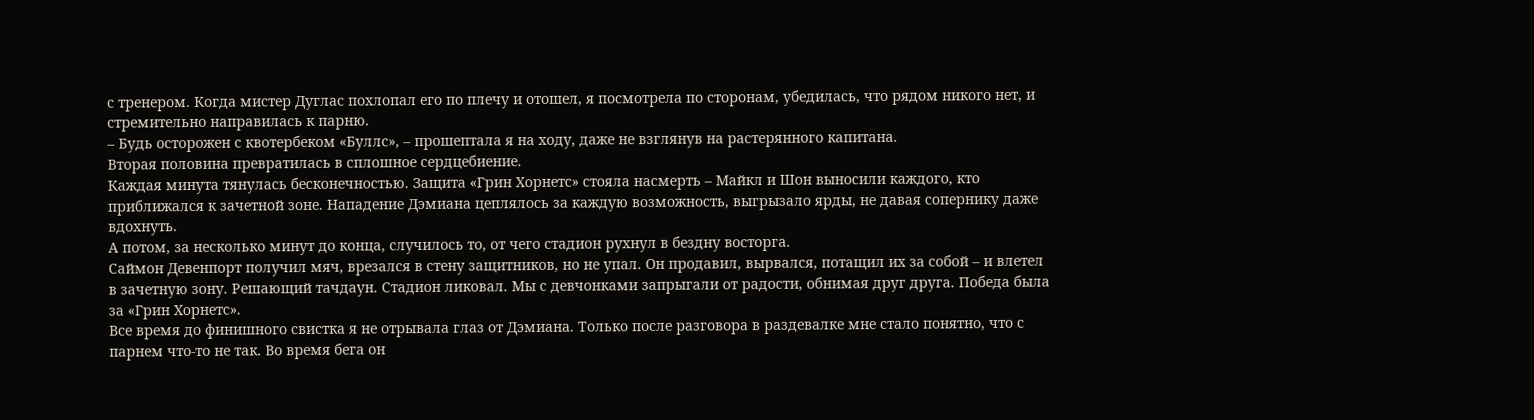с тренером. Когда мистер Дуглас похлопал его по плечу и отошел, я посмотрела по сторонам, убедилась, что рядом никого нет, и стремительно направилась к парню.
– Будь осторожен с квотербеком «Буллс», – прошептала я на ходу, даже не взглянув на растерянного капитана.
Вторая половина превратилась в сплошное сердцебиение.
Каждая минута тянулась бесконечностью. Защита «Грин Хорнетс» стояла насмерть – Майкл и Шон выносили каждого, кто приближался к зачетной зоне. Нападение Дэмиана цеплялось за каждую возможность, выгрызало ярды, не давая сопернику даже вдохнуть.
А потом, за несколько минут до конца, случилось то, от чего стадион рухнул в бездну восторга.
Саймон Девенпорт получил мяч, врезался в стену защитников, но не упал. Он продавил, вырвался, потащил их за собой – и влетел в зачетную зону. Решающий тачдаун. Стадион ликовал. Мы с девчонками запрыгали от радости, обнимая друг друга. Победа была за «Грин Хорнетс».
Все время до финишного свистка я не отрывала глаз от Дэмиана. Только после разговора в раздевалке мне стало понятно, что с парнем что-то не так. Во время бега он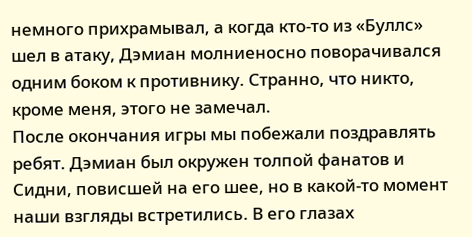немного прихрамывал, а когда кто-то из «Буллс» шел в атаку, Дэмиан молниеносно поворачивался одним боком к противнику. Странно, что никто, кроме меня, этого не замечал.
После окончания игры мы побежали поздравлять ребят. Дэмиан был окружен толпой фанатов и Сидни, повисшей на его шее, но в какой-то момент наши взгляды встретились. В его глазах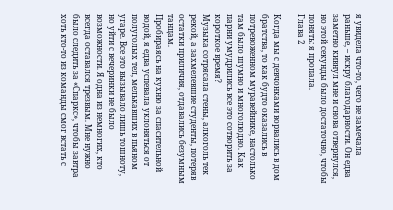я увидела что-то, чего не замечала раньше, – искру благодарности. Он едва заметно кивнул мне и снова отвернулся, но этой секунды было достаточно, чтобы понять: я пропала.
Глава 2

Когда мы с девчонками ворвались в дом братства, то как будто оказались в потревоженном муравейнике, настолько там было шумно и многолюдно. Как парни умудрились все это сотворить за короткое время?
Музыка сотрясала стены, алкоголь тек рекой, а захмелевшие студенты, потеряв остатки приличия, отдавались безумным танцам.
Пробираясь на кухню за спасительной водой, я едва успевала уклоняться от полуголых тел, мелькавших в пьяном угаре. Все это вызывало лишь тошноту, но уйти с вечеринки не было возможности. Я одна из немногих, кто всегда оставался трезвым. Мне нужно было следить за «Спаркс», чтобы завтра хоть кто-то из команды смог встать с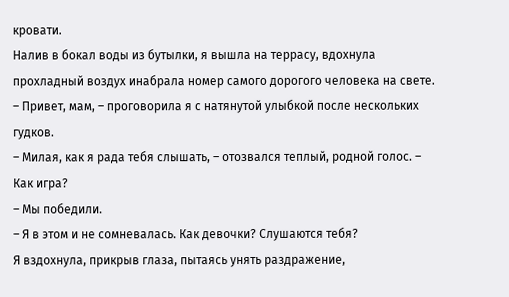кровати.
Налив в бокал воды из бутылки, я вышла на террасу, вдохнула прохладный воздух инабрала номер самого дорогого человека на свете.
– Привет, мам, – проговорила я с натянутой улыбкой после нескольких гудков.
– Милая, как я рада тебя слышать, – отозвался теплый, родной голос. – Как игра?
– Мы победили.
– Я в этом и не сомневалась. Как девочки? Слушаются тебя?
Я вздохнула, прикрыв глаза, пытаясь унять раздражение,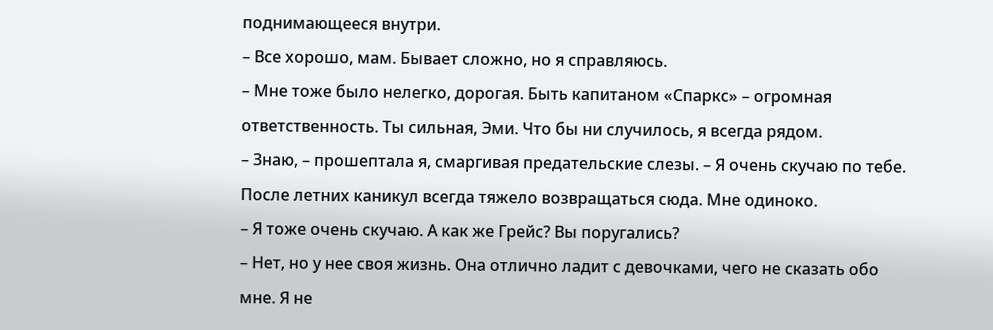поднимающееся внутри.
– Все хорошо, мам. Бывает сложно, но я справляюсь.
– Мне тоже было нелегко, дорогая. Быть капитаном «Спаркс» – огромная ответственность. Ты сильная, Эми. Что бы ни случилось, я всегда рядом.
– Знаю, – прошептала я, смаргивая предательские слезы. – Я очень скучаю по тебе. После летних каникул всегда тяжело возвращаться сюда. Мне одиноко.
– Я тоже очень скучаю. А как же Грейс? Вы поругались?
– Нет, но у нее своя жизнь. Она отлично ладит с девочками, чего не сказать обо мне. Я не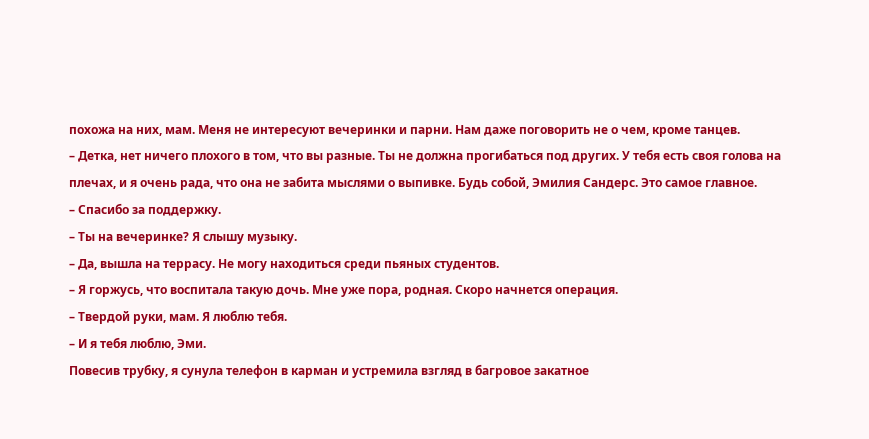похожа на них, мам. Меня не интересуют вечеринки и парни. Нам даже поговорить не о чем, кроме танцев.
– Детка, нет ничего плохого в том, что вы разные. Ты не должна прогибаться под других. У тебя есть своя голова на плечах, и я очень рада, что она не забита мыслями о выпивке. Будь собой, Эмилия Сандерс. Это самое главное.
– Спасибо за поддержку.
– Ты на вечеринке? Я слышу музыку.
– Да, вышла на террасу. Не могу находиться среди пьяных студентов.
– Я горжусь, что воспитала такую дочь. Мне уже пора, родная. Скоро начнется операция.
– Твердой руки, мам. Я люблю тебя.
– И я тебя люблю, Эми.
Повесив трубку, я сунула телефон в карман и устремила взгляд в багровое закатное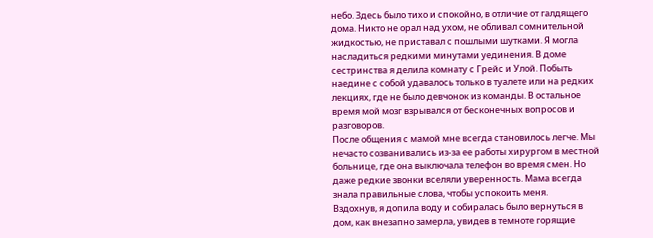небо. Здесь было тихо и спокойно, в отличие от галдящего дома. Никто не орал над ухом, не обливал сомнительной жидкостью, не приставал с пошлыми шутками. Я могла насладиться редкими минутами уединения. В доме сестринства я делила комнату с Грейс и Улой. Побыть наедине с собой удавалось только в туалете или на редких лекциях, где не было девчонок из команды. В остальное время мой мозг взрывался от бесконечных вопросов и разговоров.
После общения с мамой мне всегда становилось легче. Мы нечасто созванивались из-за ее работы хирургом в местной больнице, где она выключала телефон во время смен. Но даже редкие звонки вселяли уверенность. Мама всегда знала правильные слова, чтобы успокоить меня.
Вздохнув, я допила воду и собиралась было вернуться в дом, как внезапно замерла, увидев в темноте горящие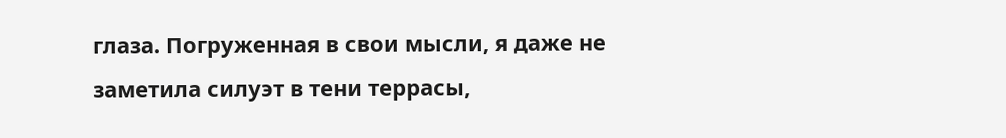глаза. Погруженная в свои мысли, я даже не заметила силуэт в тени террасы,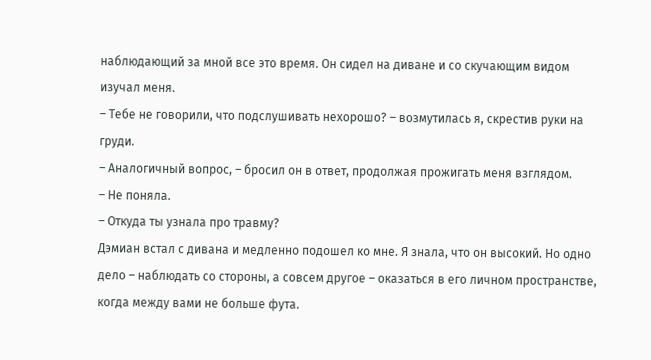наблюдающий за мной все это время. Он сидел на диване и со скучающим видом изучал меня.
– Тебе не говорили, что подслушивать нехорошо? – возмутилась я, скрестив руки на груди.
– Аналогичный вопрос, – бросил он в ответ, продолжая прожигать меня взглядом.
– Не поняла.
– Откуда ты узнала про травму?
Дэмиан встал с дивана и медленно подошел ко мне. Я знала, что он высокий. Но одно дело – наблюдать со стороны, а совсем другое – оказаться в его личном пространстве, когда между вами не больше фута.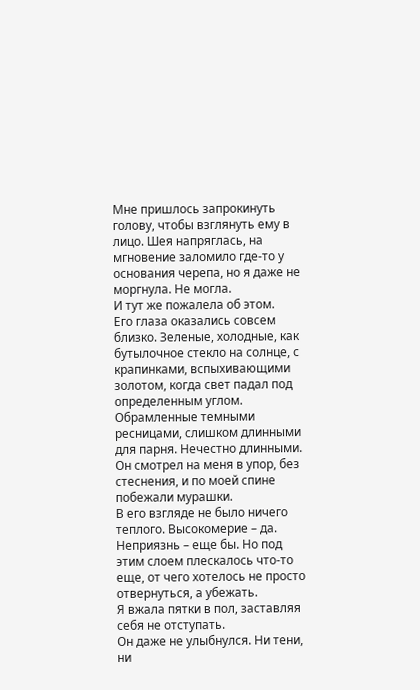Мне пришлось запрокинуть голову, чтобы взглянуть ему в лицо. Шея напряглась, на мгновение заломило где-то у основания черепа, но я даже не моргнула. Не могла.
И тут же пожалела об этом.
Его глаза оказались совсем близко. Зеленые, холодные, как бутылочное стекло на солнце, с крапинками, вспыхивающими золотом, когда свет падал под определенным углом. Обрамленные темными ресницами, слишком длинными для парня. Нечестно длинными. Он смотрел на меня в упор, без стеснения, и по моей спине побежали мурашки.
В его взгляде не было ничего теплого. Высокомерие – да. Неприязнь – еще бы. Но под этим слоем плескалось что-то еще, от чего хотелось не просто отвернуться, а убежать.
Я вжала пятки в пол, заставляя себя не отступать.
Он даже не улыбнулся. Ни тени, ни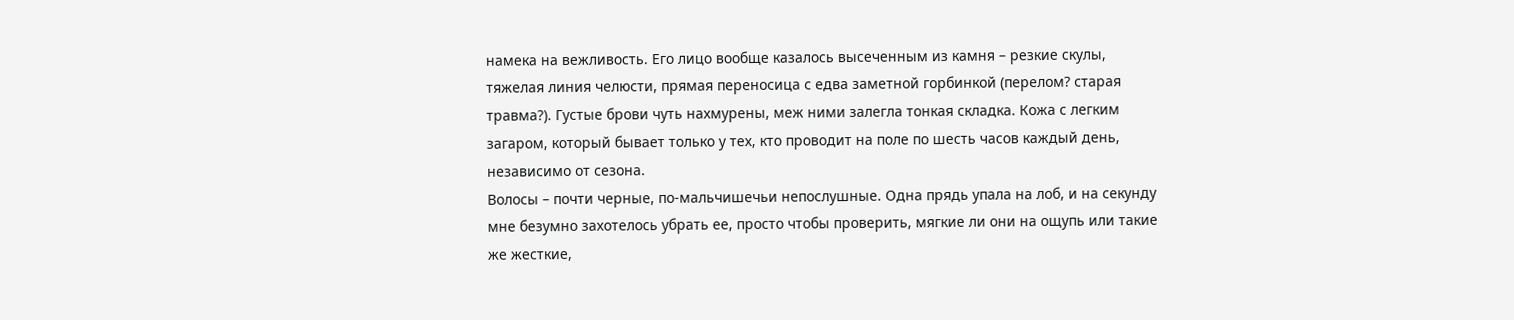намека на вежливость. Его лицо вообще казалось высеченным из камня – резкие скулы, тяжелая линия челюсти, прямая переносица с едва заметной горбинкой (перелом? старая травма?). Густые брови чуть нахмурены, меж ними залегла тонкая складка. Кожа с легким загаром, который бывает только у тех, кто проводит на поле по шесть часов каждый день, независимо от сезона.
Волосы – почти черные, по-мальчишечьи непослушные. Одна прядь упала на лоб, и на секунду мне безумно захотелось убрать ее, просто чтобы проверить, мягкие ли они на ощупь или такие же жесткие,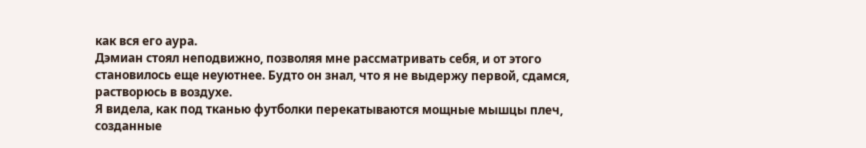как вся его аура.
Дэмиан стоял неподвижно, позволяя мне рассматривать себя, и от этого становилось еще неуютнее. Будто он знал, что я не выдержу первой, сдамся, растворюсь в воздухе.
Я видела, как под тканью футболки перекатываются мощные мышцы плеч, созданные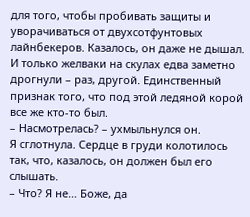для того, чтобы пробивать защиты и уворачиваться от двухсотфунтовых лайнбекеров. Казалось, он даже не дышал. И только желваки на скулах едва заметно дрогнули – раз, другой. Единственный признак того, что под этой ледяной корой все же кто-то был.
– Насмотрелась? – ухмыльнулся он.
Я сглотнула. Сердце в груди колотилось так, что, казалось, он должен был его слышать.
– Что? Я не… Боже, да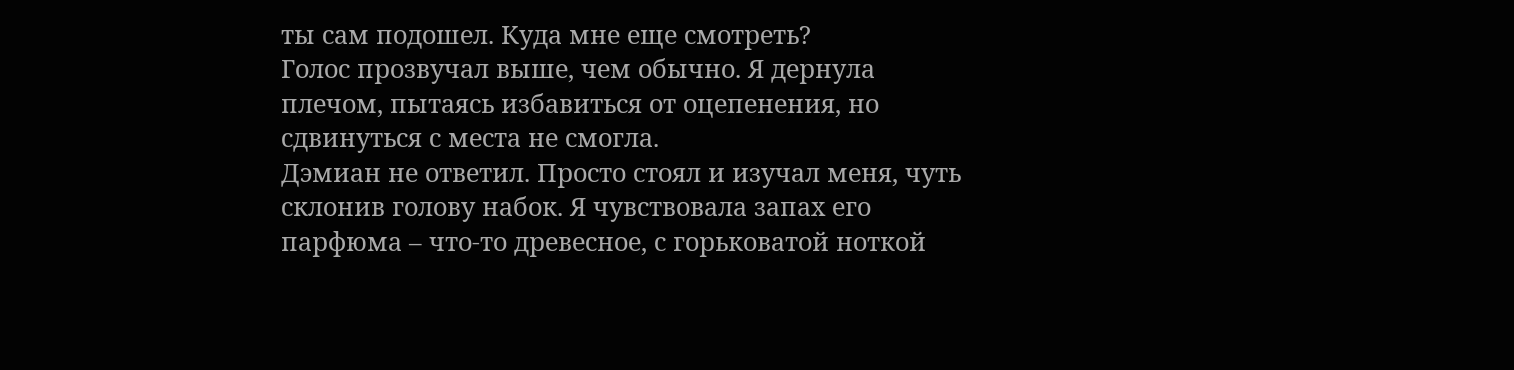ты сам подошел. Куда мне еще смотреть?
Голос прозвучал выше, чем обычно. Я дернула плечом, пытаясь избавиться от оцепенения, но сдвинуться с места не смогла.
Дэмиан не ответил. Просто стоял и изучал меня, чуть склонив голову набок. Я чувствовала запах его парфюма – что-то древесное, с горьковатой ноткой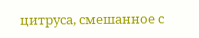цитруса, смешанное с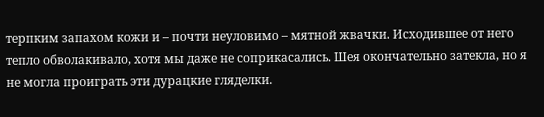терпким запахом кожи и – почти неуловимо – мятной жвачки. Исходившее от него тепло обволакивало, хотя мы даже не соприкасались. Шея окончательно затекла, но я не могла проиграть эти дурацкие гляделки.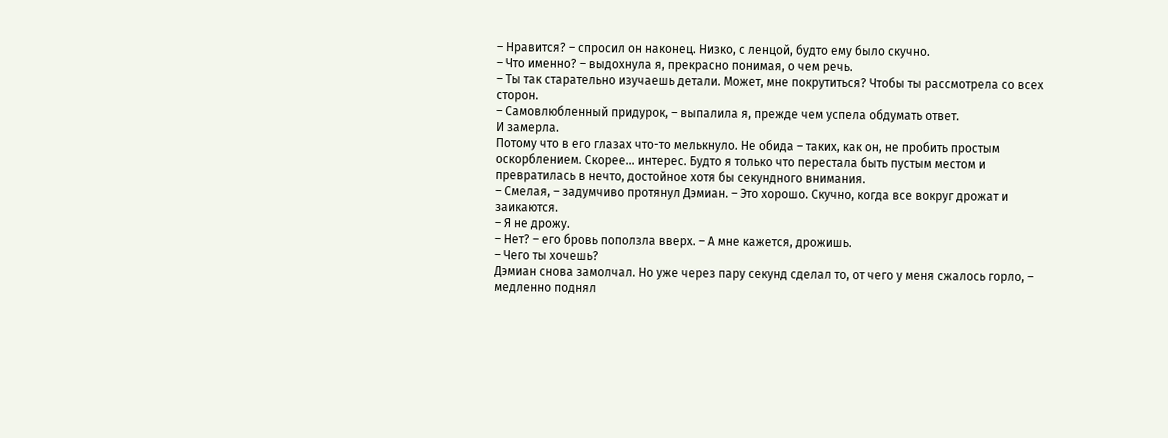– Нравится? – спросил он наконец. Низко, с ленцой, будто ему было скучно.
– Что именно? – выдохнула я, прекрасно понимая, о чем речь.
– Ты так старательно изучаешь детали. Может, мне покрутиться? Чтобы ты рассмотрела со всех сторон.
– Самовлюбленный придурок, – выпалила я, прежде чем успела обдумать ответ.
И замерла.
Потому что в его глазах что-то мелькнуло. Не обида – таких, как он, не пробить простым оскорблением. Скорее… интерес. Будто я только что перестала быть пустым местом и превратилась в нечто, достойное хотя бы секундного внимания.
– Смелая, – задумчиво протянул Дэмиан. – Это хорошо. Скучно, когда все вокруг дрожат и заикаются.
– Я не дрожу.
– Нет? – его бровь поползла вверх. – А мне кажется, дрожишь.
– Чего ты хочешь?
Дэмиан снова замолчал. Но уже через пару секунд сделал то, от чего у меня сжалось горло, – медленно поднял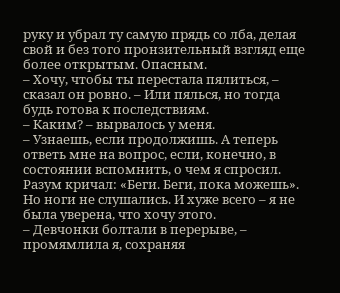руку и убрал ту самую прядь со лба, делая свой и без того пронзительный взгляд еще более открытым. Опасным.
– Хочу, чтобы ты перестала пялиться, – сказал он ровно. – Или пялься, но тогда будь готова к последствиям.
– Каким? – вырвалось у меня.
– Узнаешь, если продолжишь. А теперь ответь мне на вопрос, если, конечно, в состоянии вспомнить, о чем я спросил.
Разум кричал: «Беги. Беги, пока можешь». Но ноги не слушались. И хуже всего – я не была уверена, что хочу этого.
– Девчонки болтали в перерыве, – промямлила я, сохраняя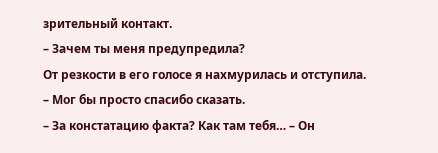зрительный контакт.
– Зачем ты меня предупредила?
От резкости в его голосе я нахмурилась и отступила.
– Мог бы просто спасибо сказать.
– За констатацию факта? Как там тебя… – Он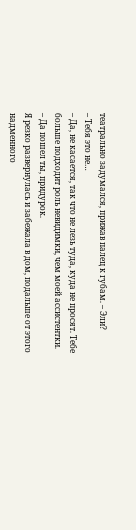театрально задумался, прижав палец к губам. – Эли?
– Тебя это не…
– Да, не касается, так что не лезь туда, куда не просят. Тебе больше подходит роль невидимки, чем моей ассистентки.
– Да пошел ты, придурок.
Я резко развернулась и забежала в дом, подальше от этого надменного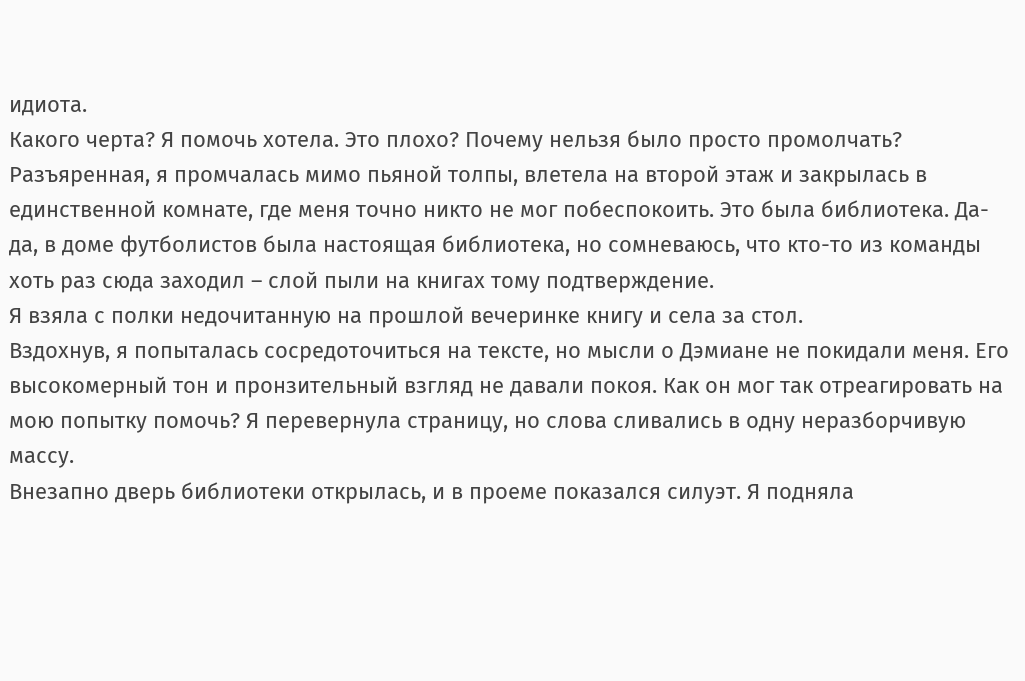идиота.
Какого черта? Я помочь хотела. Это плохо? Почему нельзя было просто промолчать?
Разъяренная, я промчалась мимо пьяной толпы, влетела на второй этаж и закрылась в единственной комнате, где меня точно никто не мог побеспокоить. Это была библиотека. Да-да, в доме футболистов была настоящая библиотека, но сомневаюсь, что кто-то из команды хоть раз сюда заходил – слой пыли на книгах тому подтверждение.
Я взяла с полки недочитанную на прошлой вечеринке книгу и села за стол.
Вздохнув, я попыталась сосредоточиться на тексте, но мысли о Дэмиане не покидали меня. Его высокомерный тон и пронзительный взгляд не давали покоя. Как он мог так отреагировать на мою попытку помочь? Я перевернула страницу, но слова сливались в одну неразборчивую массу.
Внезапно дверь библиотеки открылась, и в проеме показался силуэт. Я подняла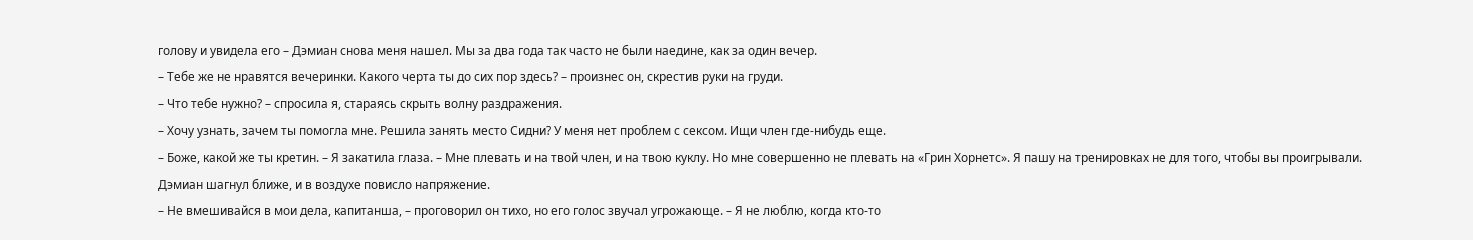голову и увидела его – Дэмиан снова меня нашел. Мы за два года так часто не были наедине, как за один вечер.
– Тебе же не нравятся вечеринки. Какого черта ты до сих пор здесь? – произнес он, скрестив руки на груди.
– Что тебе нужно? – спросила я, стараясь скрыть волну раздражения.
– Хочу узнать, зачем ты помогла мне. Решила занять место Сидни? У меня нет проблем с сексом. Ищи член где-нибудь еще.
– Боже, какой же ты кретин. – Я закатила глаза. – Мне плевать и на твой член, и на твою куклу. Но мне совершенно не плевать на «Грин Хорнетс». Я пашу на тренировках не для того, чтобы вы проигрывали.
Дэмиан шагнул ближе, и в воздухе повисло напряжение.
– Не вмешивайся в мои дела, капитанша, – проговорил он тихо, но его голос звучал угрожающе. – Я не люблю, когда кто-то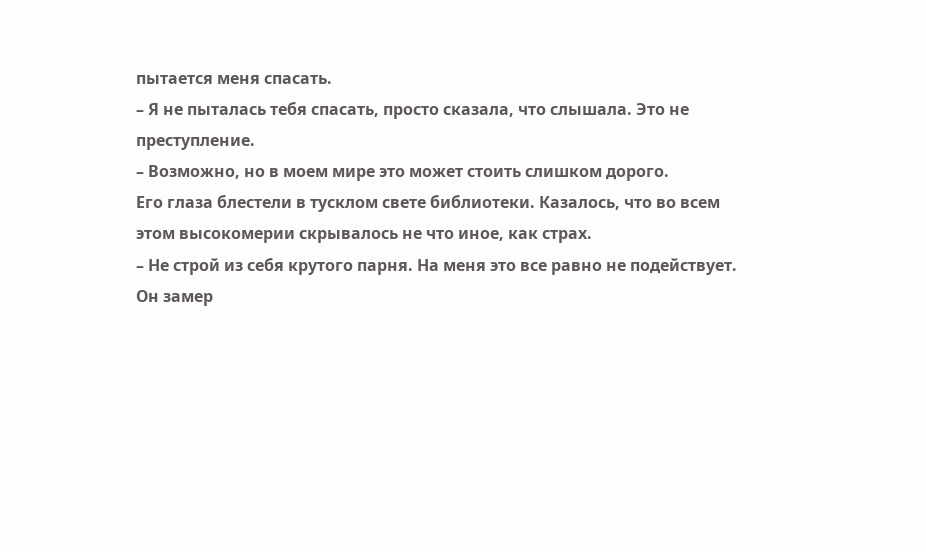пытается меня спасать.
– Я не пыталась тебя спасать, просто сказала, что слышала. Это не преступление.
– Возможно, но в моем мире это может стоить слишком дорого.
Его глаза блестели в тусклом свете библиотеки. Казалось, что во всем этом высокомерии скрывалось не что иное, как страх.
– Не строй из себя крутого парня. На меня это все равно не подействует.
Он замер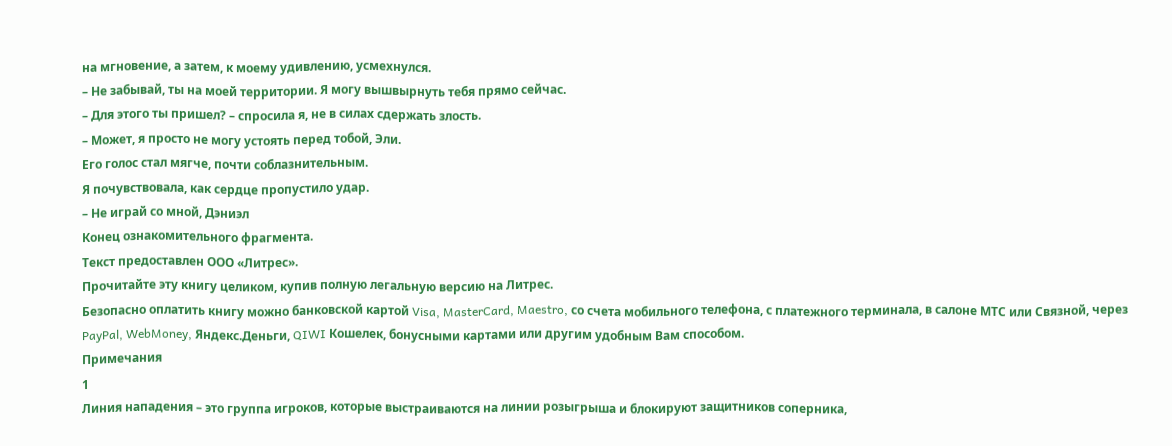на мгновение, а затем, к моему удивлению, усмехнулся.
– Не забывай, ты на моей территории. Я могу вышвырнуть тебя прямо сейчас.
– Для этого ты пришел? – спросила я, не в силах сдержать злость.
– Может, я просто не могу устоять перед тобой, Эли.
Его голос стал мягче, почти соблазнительным.
Я почувствовала, как сердце пропустило удар.
– Не играй со мной, Дэниэл
Конец ознакомительного фрагмента.
Текст предоставлен ООО «Литрес».
Прочитайте эту книгу целиком, купив полную легальную версию на Литрес.
Безопасно оплатить книгу можно банковской картой Visa, MasterCard, Maestro, со счета мобильного телефона, с платежного терминала, в салоне МТС или Связной, через PayPal, WebMoney, Яндекс.Деньги, QIWI Кошелек, бонусными картами или другим удобным Вам способом.
Примечания
1
Линия нападения – это группа игроков, которые выстраиваются на линии розыгрыша и блокируют защитников соперника,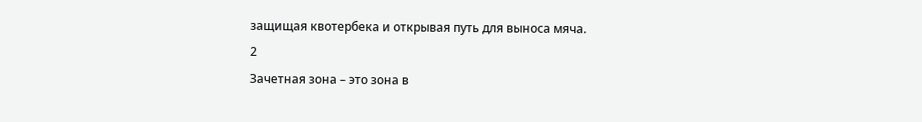защищая квотербека и открывая путь для выноса мяча.
2
Зачетная зона – это зона в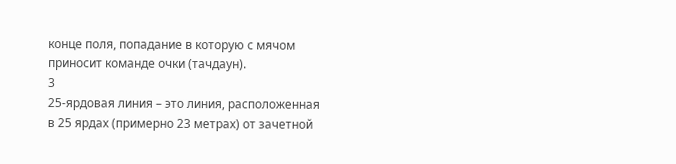конце поля, попадание в которую с мячом приносит команде очки (тачдаун).
3
25-ярдовая линия – это линия, расположенная в 25 ярдах (примерно 23 метрах) от зачетной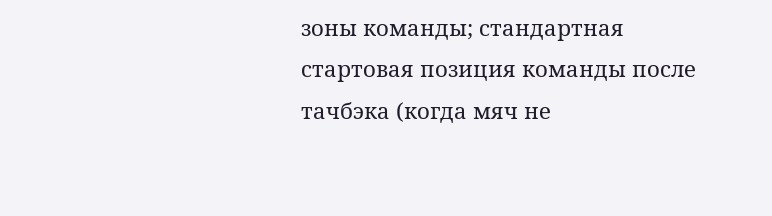зоны команды; стандартная стартовая позиция команды после тачбэка (когда мяч не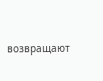возвращают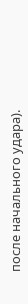после начального удара).